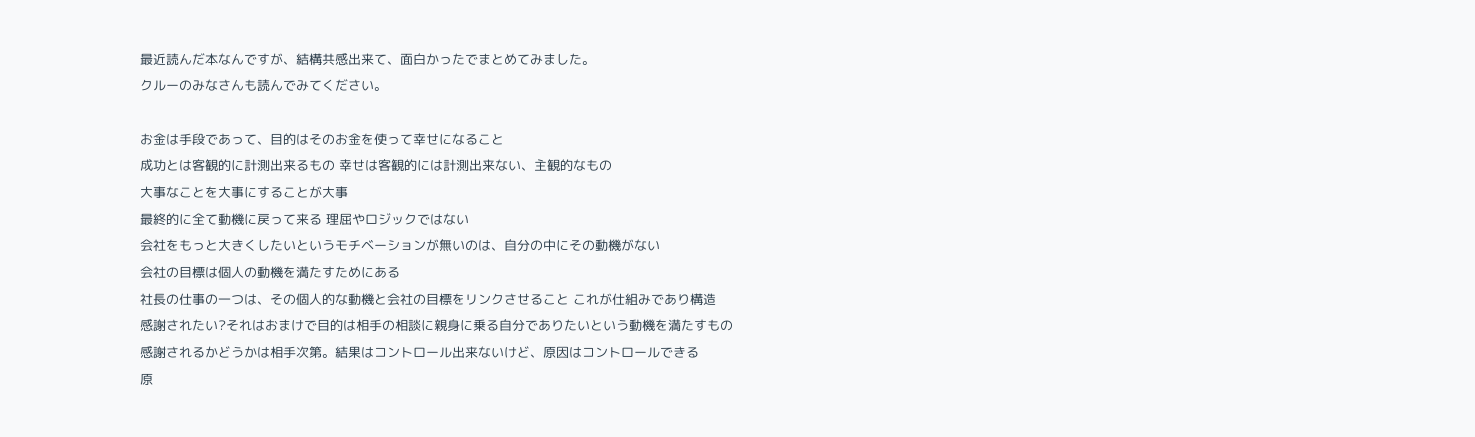最近読んだ本なんですが、結構共感出来て、面白かったでまとめてみました。
クルーのみなさんも読んでみてください。

お金は手段であって、目的はそのお金を使って幸せになること
成功とは客観的に計測出来るもの 幸せは客観的には計測出来ない、主観的なもの
大事なことを大事にすることが大事
最終的に全て動機に戻って来る 理屈やロジックではない
会社をもっと大きくしたいというモチベーションが無いのは、自分の中にその動機がない
会社の目標は個人の動機を満たすためにある
社長の仕事の一つは、その個人的な動機と会社の目標をリンクさせること これが仕組みであり構造
感謝されたい?それはおまけで目的は相手の相談に親身に乗る自分でありたいという動機を満たすもの
感謝されるかどうかは相手次第。結果はコントロール出来ないけど、原因はコントロールできる
原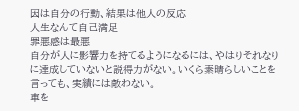因は自分の行動、結果は他人の反応
人生なんて自己満足
罪悪感は最悪
自分が人に影響力を持てるようになるには、やはりそれなりに達成していないと説得力がない。いくら素晴らしいことを言っても、実績には敵わない。
車を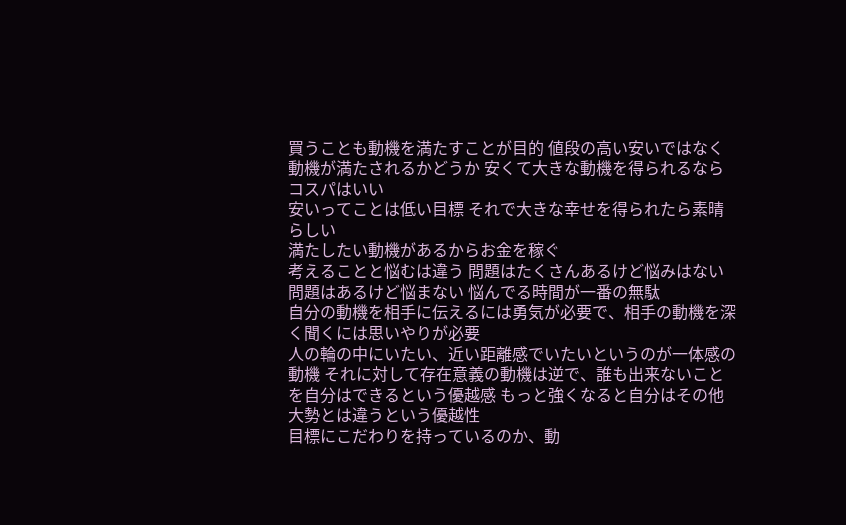買うことも動機を満たすことが目的 値段の高い安いではなく動機が満たされるかどうか 安くて大きな動機を得られるならコスパはいい
安いってことは低い目標 それで大きな幸せを得られたら素晴らしい
満たしたい動機があるからお金を稼ぐ
考えることと悩むは違う 問題はたくさんあるけど悩みはない 問題はあるけど悩まない 悩んでる時間が一番の無駄
自分の動機を相手に伝えるには勇気が必要で、相手の動機を深く聞くには思いやりが必要
人の輪の中にいたい、近い距離感でいたいというのが一体感の動機 それに対して存在意義の動機は逆で、誰も出来ないことを自分はできるという優越感 もっと強くなると自分はその他大勢とは違うという優越性
目標にこだわりを持っているのか、動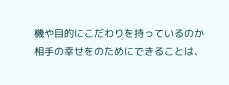機や目的にこだわりを持っているのか
相手の幸せをのためにできることは、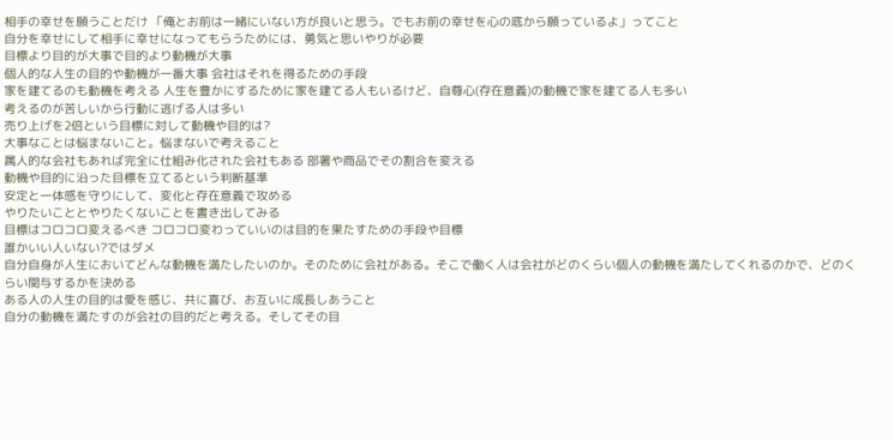相手の幸せを願うことだけ 「俺とお前は一緒にいない方が良いと思う。でもお前の幸せを心の底から願っているよ」ってこと
自分を幸せにして相手に幸せになってもらうためには、勇気と思いやりが必要
目標より目的が大事で目的より動機が大事
個人的な人生の目的や動機が一番大事 会社はそれを得るための手段
家を建てるのも動機を考える 人生を豊かにするために家を建てる人もいるけど、自尊心(存在意義)の動機で家を建てる人も多い
考えるのが苦しいから行動に逃げる人は多い
売り上げを2倍という目標に対して動機や目的は?
大事なことは悩まないこと。悩まないで考えること
属人的な会社もあれば完全に仕組み化された会社もある 部署や商品でその割合を変える
動機や目的に沿った目標を立てるという判断基準
安定と一体感を守りにして、変化と存在意義で攻める
やりたいこととやりたくないことを書き出してみる
目標はコロコロ変えるべき コロコロ変わっていいのは目的を果たすための手段や目標
誰かいい人いない?ではダメ
自分自身が人生においてどんな動機を満たしたいのか。そのために会社がある。そこで働く人は会社がどのくらい個人の動機を満たしてくれるのかで、どのくらい関与するかを決める
ある人の人生の目的は愛を感じ、共に喜び、お互いに成長しあうこと
自分の動機を満たすのが会社の目的だと考える。そしてその目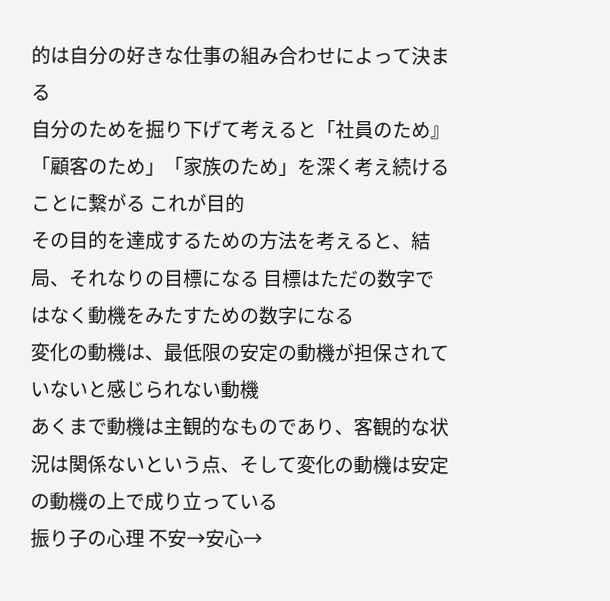的は自分の好きな仕事の組み合わせによって決まる
自分のためを掘り下げて考えると「社員のため』「顧客のため」「家族のため」を深く考え続けることに繋がる これが目的
その目的を達成するための方法を考えると、結局、それなりの目標になる 目標はただの数字ではなく動機をみたすための数字になる
変化の動機は、最低限の安定の動機が担保されていないと感じられない動機
あくまで動機は主観的なものであり、客観的な状況は関係ないという点、そして変化の動機は安定の動機の上で成り立っている
振り子の心理 不安→安心→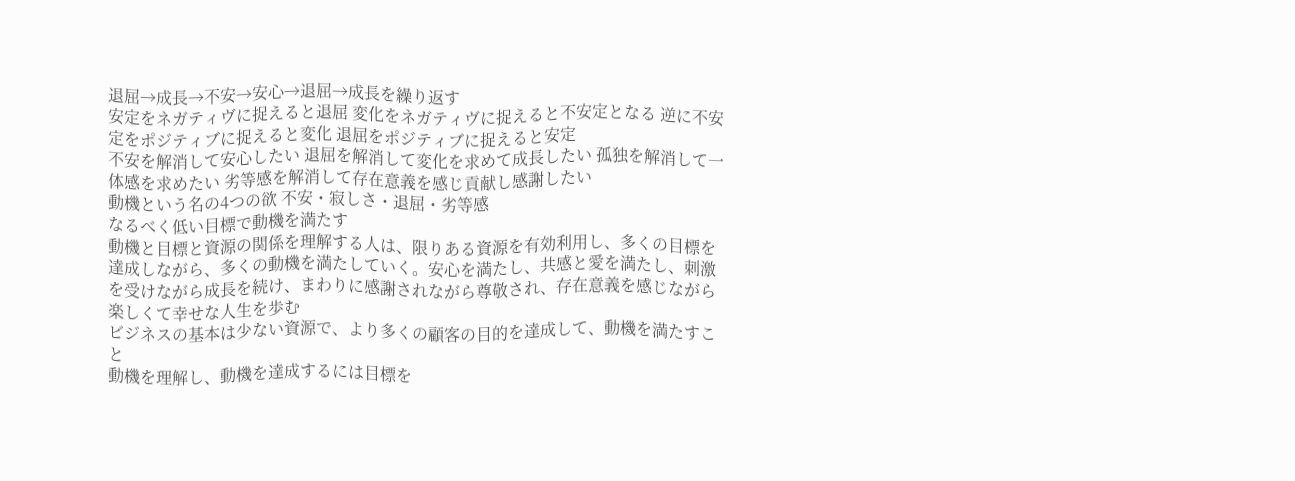退屈→成長→不安→安心→退屈→成長を繰り返す
安定をネガティヴに捉えると退屈 変化をネガティヴに捉えると不安定となる 逆に不安定をポジティブに捉えると変化 退屈をポジティブに捉えると安定
不安を解消して安心したい 退屈を解消して変化を求めて成長したい 孤独を解消して一体感を求めたい 劣等感を解消して存在意義を感じ貢献し感謝したい
動機という名の4つの欲 不安・寂しさ・退屈・劣等感
なるべく低い目標で動機を満たす
動機と目標と資源の関係を理解する人は、限りある資源を有効利用し、多くの目標を達成しながら、多くの動機を満たしていく。安心を満たし、共感と愛を満たし、刺激を受けながら成長を続け、まわりに感謝されながら尊敬され、存在意義を感じながら 楽しくて幸せな人生を歩む
ビジネスの基本は少ない資源で、より多くの顧客の目的を達成して、動機を満たすこと
動機を理解し、動機を達成するには目標を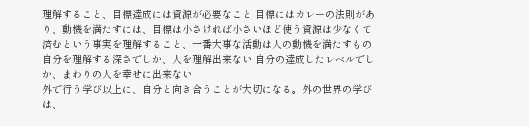理解すること、目標達成には資源が必要なこと 目標にはカレーの法則があり、動機を満たすには、目標は小さければ小さいほど使う資源は少なくて済むという事実を理解すること、一番大事な活動は人の動機を満たすもの
自分を理解する深さでしか、人を理解出来ない 自分の達成したレベルでしか、まわりの人を幸せに出来ない
外で行う学び以上に、自分と向き合うことが大切になる。外の世界の学びは、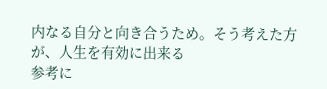内なる自分と向き合うため。そう考えた方が、人生を有効に出来る
参考に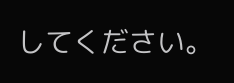してください。